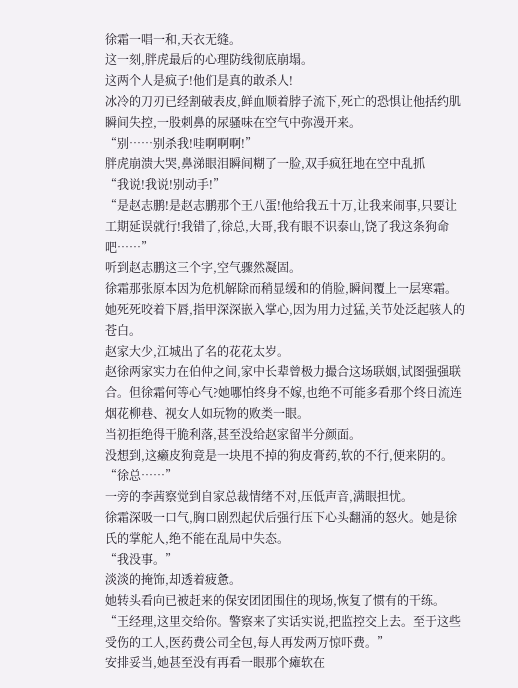徐霜一唱一和,天衣无缝。
这一刻,胖虎最后的心理防线彻底崩塌。
这两个人是疯子!他们是真的敢杀人!
冰冷的刀刃已经割破表皮,鲜血顺着脖子流下,死亡的恐惧让他括约肌瞬间失控,一股刺鼻的尿骚味在空气中弥漫开来。
“别……别杀我!哇啊啊啊!”
胖虎崩溃大哭,鼻涕眼泪瞬间糊了一脸,双手疯狂地在空中乱抓
“我说!我说!别动手!”
“是赵志鹏!是赵志鹏那个王八蛋!他给我五十万,让我来闹事,只要让工期延误就行!我错了,徐总,大哥,我有眼不识泰山,饶了我这条狗命吧……”
听到赵志鹏这三个字,空气骤然凝固。
徐霜那张原本因为危机解除而稍显缓和的俏脸,瞬间覆上一层寒霜。她死死咬着下唇,指甲深深嵌入掌心,因为用力过猛,关节处泛起骇人的苍白。
赵家大少,江城出了名的花花太岁。
赵徐两家实力在伯仲之间,家中长辈曾极力撮合这场联姻,试图强强联合。但徐霜何等心气?她哪怕终身不嫁,也绝不可能多看那个终日流连烟花柳巷、视女人如玩物的败类一眼。
当初拒绝得干脆利落,甚至没给赵家留半分颜面。
没想到,这癞皮狗竟是一块甩不掉的狗皮膏药,软的不行,便来阴的。
“徐总……”
一旁的李茜察觉到自家总裁情绪不对,压低声音,满眼担忧。
徐霜深吸一口气,胸口剧烈起伏后强行压下心头翻涌的怒火。她是徐氏的掌舵人,绝不能在乱局中失态。
“我没事。”
淡淡的掩饰,却透着疲惫。
她转头看向已被赶来的保安团团围住的现场,恢复了惯有的干练。
“王经理,这里交给你。警察来了实话实说,把监控交上去。至于这些受伤的工人,医药费公司全包,每人再发两万惊吓费。”
安排妥当,她甚至没有再看一眼那个瘫软在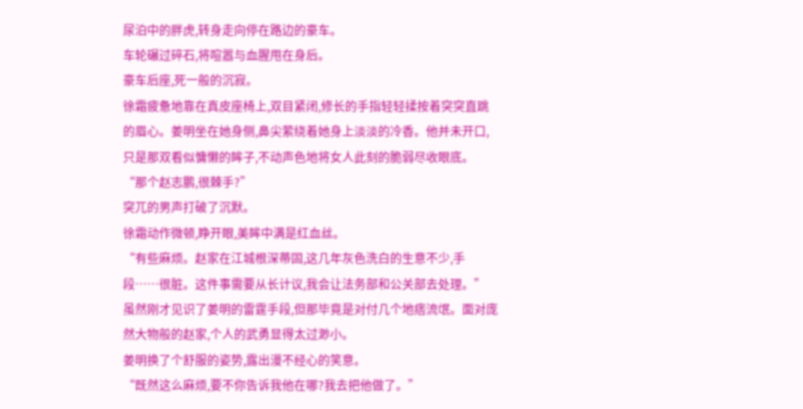尿泊中的胖虎,转身走向停在路边的豪车。
车轮碾过碎石,将喧嚣与血腥甩在身后。
豪车后座,死一般的沉寂。
徐霜疲惫地靠在真皮座椅上,双目紧闭,修长的手指轻轻揉按着突突直跳的眉心。姜明坐在她身侧,鼻尖萦绕着她身上淡淡的冷香。他并未开口,只是那双看似慵懒的眸子,不动声色地将女人此刻的脆弱尽收眼底。
“那个赵志鹏,很棘手?”
突兀的男声打破了沉默。
徐霜动作微顿,睁开眼,美眸中满是红血丝。
“有些麻烦。赵家在江城根深蒂固,这几年灰色洗白的生意不少,手段……很脏。这件事需要从长计议,我会让法务部和公关部去处理。”
虽然刚才见识了姜明的雷霆手段,但那毕竟是对付几个地痞流氓。面对庞然大物般的赵家,个人的武勇显得太过渺小。
姜明换了个舒服的姿势,露出漫不经心的笑意。
“既然这么麻烦,要不你告诉我他在哪?我去把他做了。”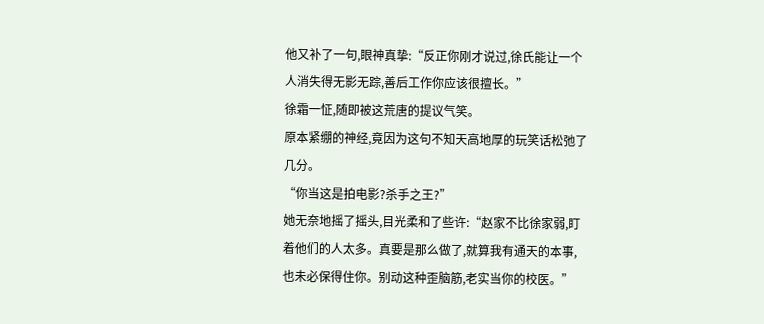他又补了一句,眼神真挚:“反正你刚才说过,徐氏能让一个人消失得无影无踪,善后工作你应该很擅长。”
徐霜一怔,随即被这荒唐的提议气笑。
原本紧绷的神经,竟因为这句不知天高地厚的玩笑话松弛了几分。
“你当这是拍电影?杀手之王?”
她无奈地摇了摇头,目光柔和了些许:“赵家不比徐家弱,盯着他们的人太多。真要是那么做了,就算我有通天的本事,也未必保得住你。别动这种歪脑筋,老实当你的校医。”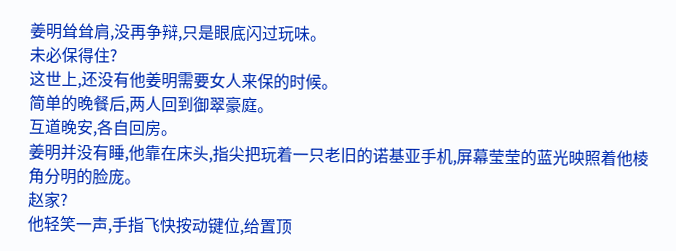姜明耸耸肩,没再争辩,只是眼底闪过玩味。
未必保得住?
这世上,还没有他姜明需要女人来保的时候。
简单的晚餐后,两人回到御翠豪庭。
互道晚安,各自回房。
姜明并没有睡,他靠在床头,指尖把玩着一只老旧的诺基亚手机,屏幕莹莹的蓝光映照着他棱角分明的脸庞。
赵家?
他轻笑一声,手指飞快按动键位,给置顶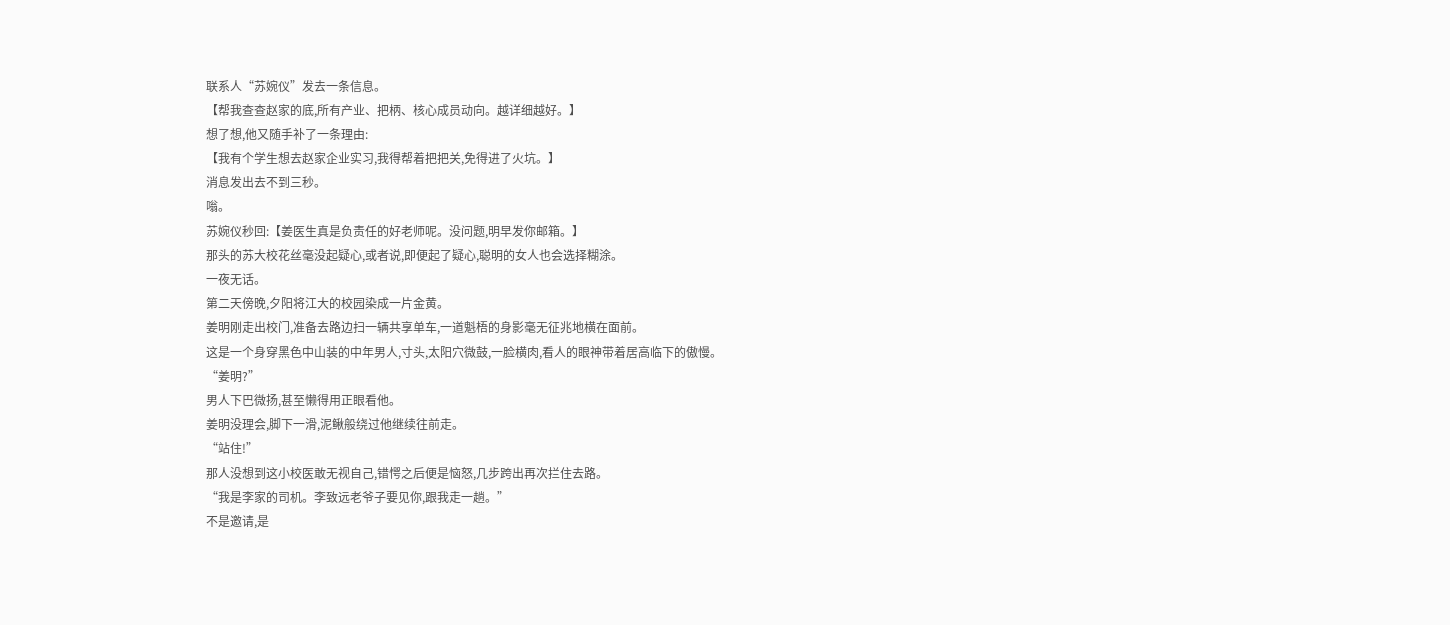联系人“苏婉仪”发去一条信息。
【帮我查查赵家的底,所有产业、把柄、核心成员动向。越详细越好。】
想了想,他又随手补了一条理由:
【我有个学生想去赵家企业实习,我得帮着把把关,免得进了火坑。】
消息发出去不到三秒。
嗡。
苏婉仪秒回:【姜医生真是负责任的好老师呢。没问题,明早发你邮箱。】
那头的苏大校花丝毫没起疑心,或者说,即便起了疑心,聪明的女人也会选择糊涂。
一夜无话。
第二天傍晚,夕阳将江大的校园染成一片金黄。
姜明刚走出校门,准备去路边扫一辆共享单车,一道魁梧的身影毫无征兆地横在面前。
这是一个身穿黑色中山装的中年男人,寸头,太阳穴微鼓,一脸横肉,看人的眼神带着居高临下的傲慢。
“姜明?”
男人下巴微扬,甚至懒得用正眼看他。
姜明没理会,脚下一滑,泥鳅般绕过他继续往前走。
“站住!”
那人没想到这小校医敢无视自己,错愕之后便是恼怒,几步跨出再次拦住去路。
“我是李家的司机。李致远老爷子要见你,跟我走一趟。”
不是邀请,是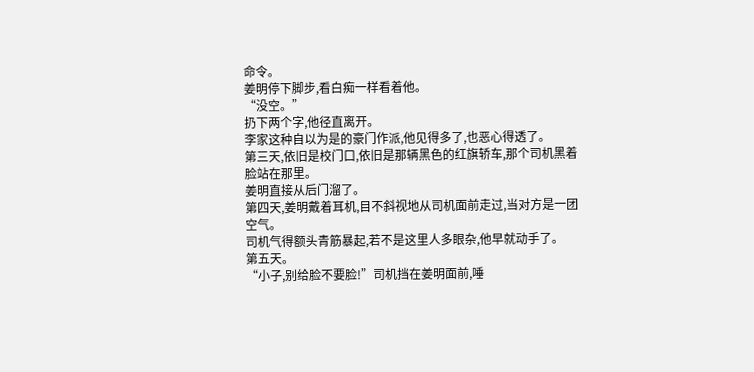命令。
姜明停下脚步,看白痴一样看着他。
“没空。”
扔下两个字,他径直离开。
李家这种自以为是的豪门作派,他见得多了,也恶心得透了。
第三天,依旧是校门口,依旧是那辆黑色的红旗轿车,那个司机黑着脸站在那里。
姜明直接从后门溜了。
第四天,姜明戴着耳机,目不斜视地从司机面前走过,当对方是一团空气。
司机气得额头青筋暴起,若不是这里人多眼杂,他早就动手了。
第五天。
“小子,别给脸不要脸!”司机挡在姜明面前,唾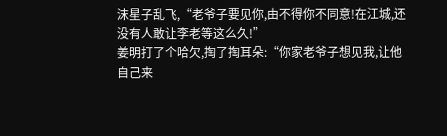沫星子乱飞,“老爷子要见你,由不得你不同意!在江城,还没有人敢让李老等这么久!”
姜明打了个哈欠,掏了掏耳朵:“你家老爷子想见我,让他自己来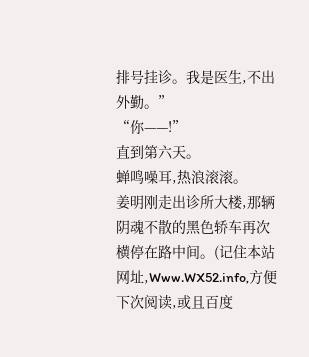排号挂诊。我是医生,不出外勤。”
“你——!”
直到第六天。
蝉鸣噪耳,热浪滚滚。
姜明刚走出诊所大楼,那辆阴魂不散的黑色轿车再次横停在路中间。(记住本站网址,Www.WX52.info,方便下次阅读,或且百度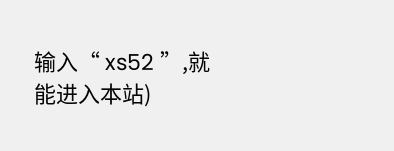输入“ xs52 ”,就能进入本站)